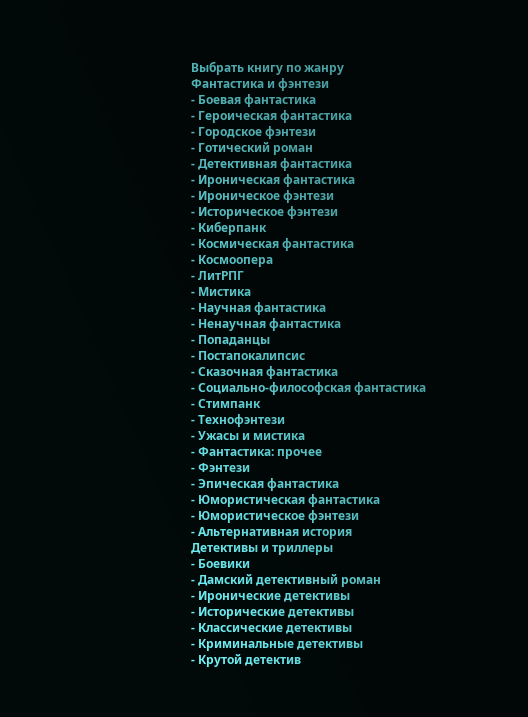Выбрать книгу по жанру
Фантастика и фэнтези
- Боевая фантастика
- Героическая фантастика
- Городское фэнтези
- Готический роман
- Детективная фантастика
- Ироническая фантастика
- Ироническое фэнтези
- Историческое фэнтези
- Киберпанк
- Космическая фантастика
- Космоопера
- ЛитРПГ
- Мистика
- Научная фантастика
- Ненаучная фантастика
- Попаданцы
- Постапокалипсис
- Сказочная фантастика
- Социально-философская фантастика
- Стимпанк
- Технофэнтези
- Ужасы и мистика
- Фантастика: прочее
- Фэнтези
- Эпическая фантастика
- Юмористическая фантастика
- Юмористическое фэнтези
- Альтернативная история
Детективы и триллеры
- Боевики
- Дамский детективный роман
- Иронические детективы
- Исторические детективы
- Классические детективы
- Криминальные детективы
- Крутой детектив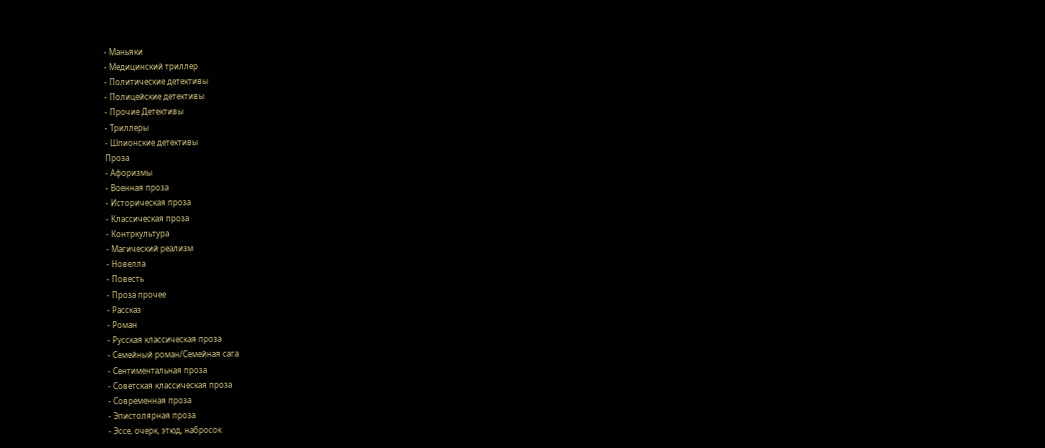- Маньяки
- Медицинский триллер
- Политические детективы
- Полицейские детективы
- Прочие Детективы
- Триллеры
- Шпионские детективы
Проза
- Афоризмы
- Военная проза
- Историческая проза
- Классическая проза
- Контркультура
- Магический реализм
- Новелла
- Повесть
- Проза прочее
- Рассказ
- Роман
- Русская классическая проза
- Семейный роман/Семейная сага
- Сентиментальная проза
- Советская классическая проза
- Современная проза
- Эпистолярная проза
- Эссе, очерк, этюд, набросок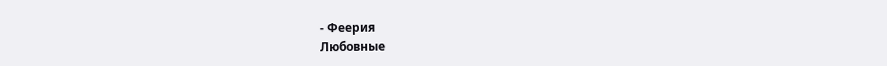- Феерия
Любовные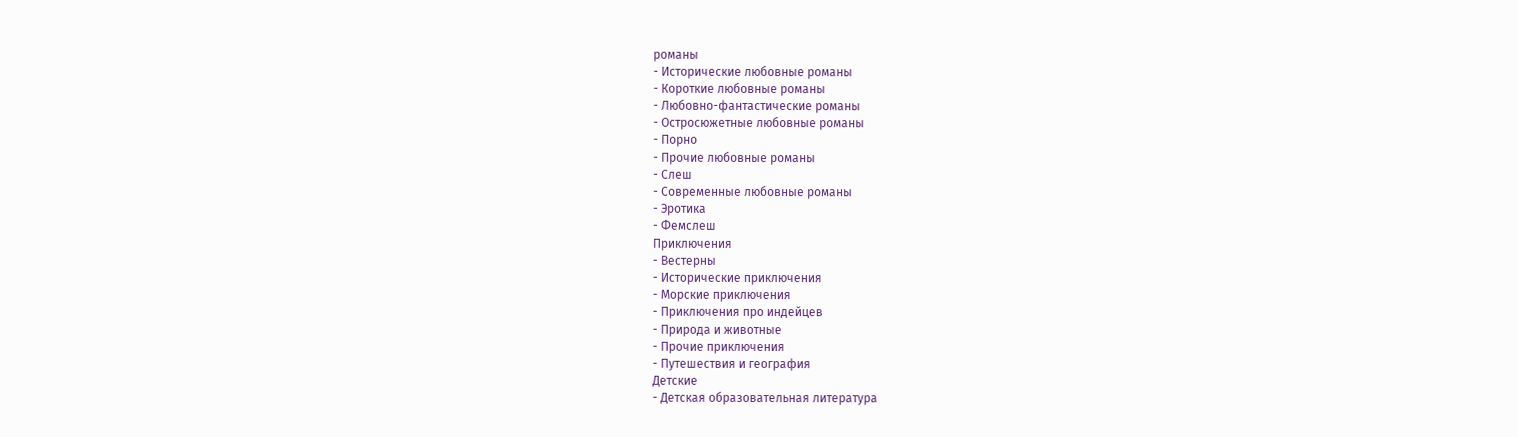романы
- Исторические любовные романы
- Короткие любовные романы
- Любовно-фантастические романы
- Остросюжетные любовные романы
- Порно
- Прочие любовные романы
- Слеш
- Современные любовные романы
- Эротика
- Фемслеш
Приключения
- Вестерны
- Исторические приключения
- Морские приключения
- Приключения про индейцев
- Природа и животные
- Прочие приключения
- Путешествия и география
Детские
- Детская образовательная литература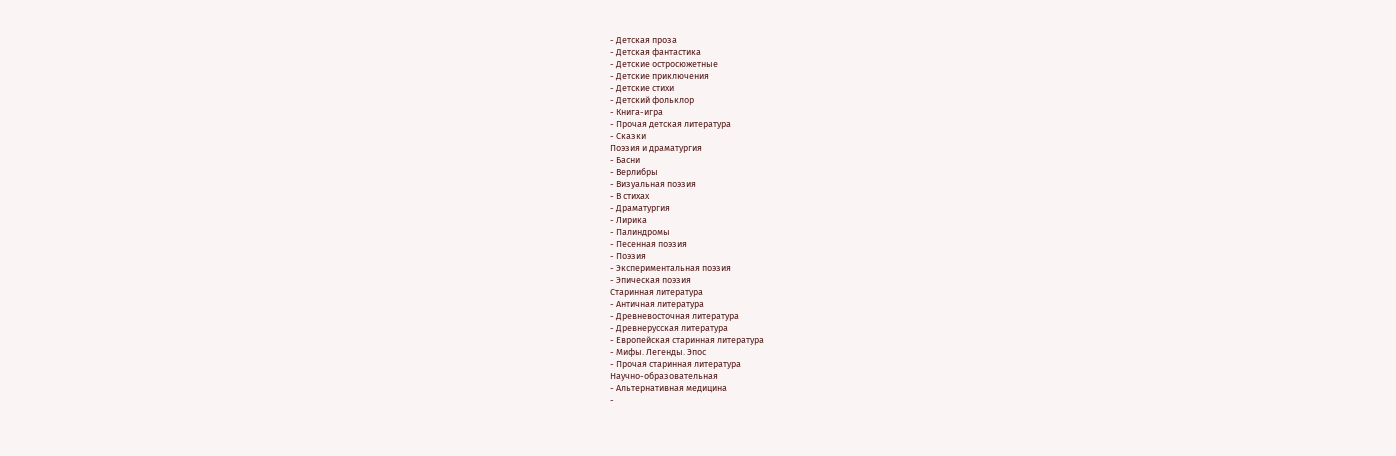- Детская проза
- Детская фантастика
- Детские остросюжетные
- Детские приключения
- Детские стихи
- Детский фольклор
- Книга-игра
- Прочая детская литература
- Сказки
Поэзия и драматургия
- Басни
- Верлибры
- Визуальная поэзия
- В стихах
- Драматургия
- Лирика
- Палиндромы
- Песенная поэзия
- Поэзия
- Экспериментальная поэзия
- Эпическая поэзия
Старинная литература
- Античная литература
- Древневосточная литература
- Древнерусская литература
- Европейская старинная литература
- Мифы. Легенды. Эпос
- Прочая старинная литература
Научно-образовательная
- Альтернативная медицина
-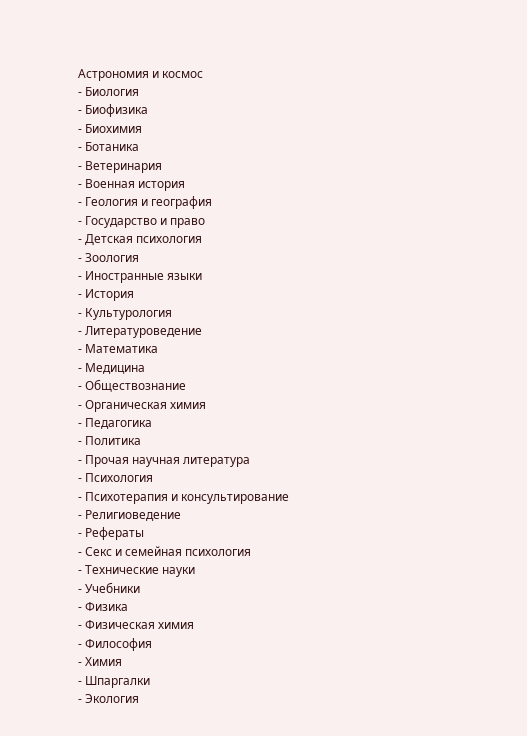Астрономия и космос
- Биология
- Биофизика
- Биохимия
- Ботаника
- Ветеринария
- Военная история
- Геология и география
- Государство и право
- Детская психология
- Зоология
- Иностранные языки
- История
- Культурология
- Литературоведение
- Математика
- Медицина
- Обществознание
- Органическая химия
- Педагогика
- Политика
- Прочая научная литература
- Психология
- Психотерапия и консультирование
- Религиоведение
- Рефераты
- Секс и семейная психология
- Технические науки
- Учебники
- Физика
- Физическая химия
- Философия
- Химия
- Шпаргалки
- Экология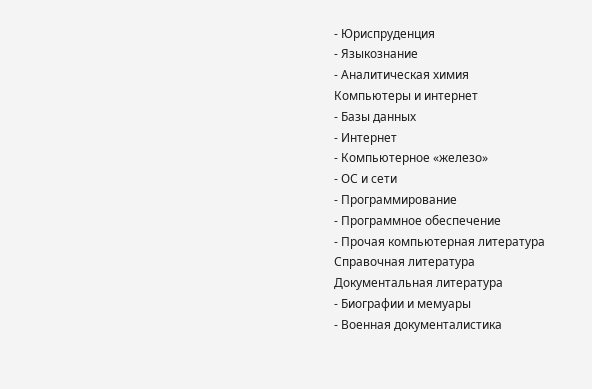- Юриспруденция
- Языкознание
- Аналитическая химия
Компьютеры и интернет
- Базы данных
- Интернет
- Компьютерное «железо»
- ОС и сети
- Программирование
- Программное обеспечение
- Прочая компьютерная литература
Справочная литература
Документальная литература
- Биографии и мемуары
- Военная документалистика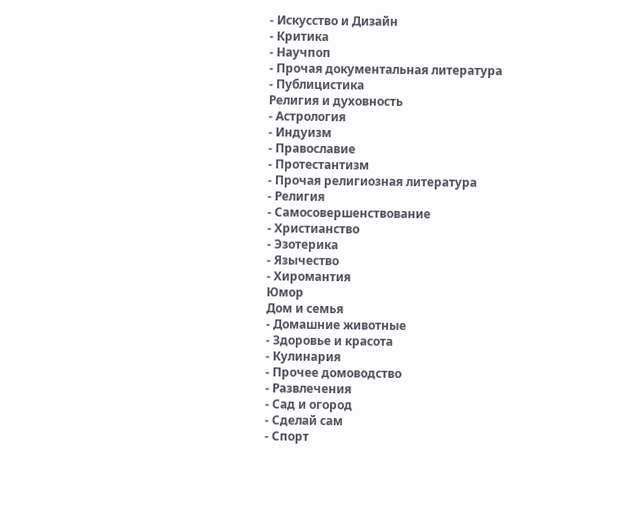- Искусство и Дизайн
- Критика
- Научпоп
- Прочая документальная литература
- Публицистика
Религия и духовность
- Астрология
- Индуизм
- Православие
- Протестантизм
- Прочая религиозная литература
- Религия
- Самосовершенствование
- Христианство
- Эзотерика
- Язычество
- Хиромантия
Юмор
Дом и семья
- Домашние животные
- Здоровье и красота
- Кулинария
- Прочее домоводство
- Развлечения
- Сад и огород
- Сделай сам
- Спорт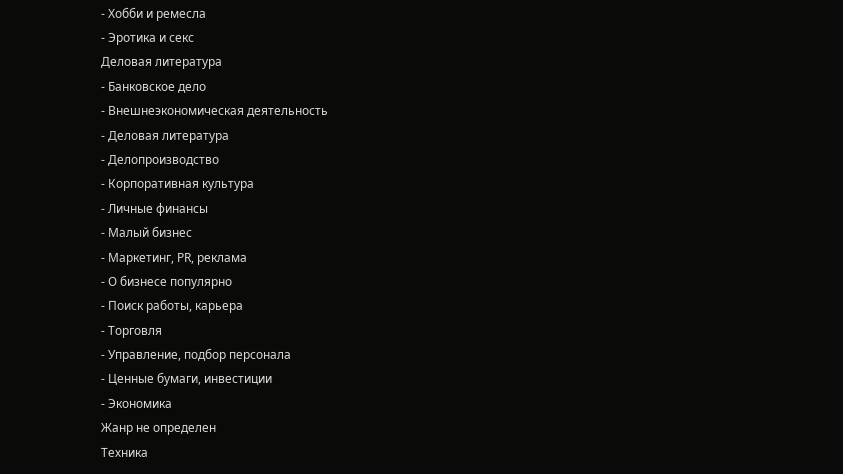- Хобби и ремесла
- Эротика и секс
Деловая литература
- Банковское дело
- Внешнеэкономическая деятельность
- Деловая литература
- Делопроизводство
- Корпоративная культура
- Личные финансы
- Малый бизнес
- Маркетинг, PR, реклама
- О бизнесе популярно
- Поиск работы, карьера
- Торговля
- Управление, подбор персонала
- Ценные бумаги, инвестиции
- Экономика
Жанр не определен
Техника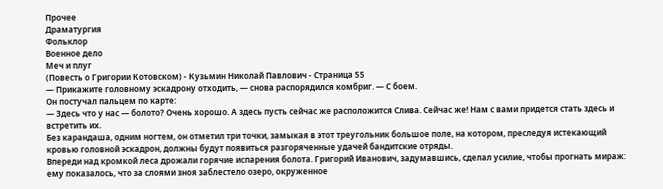Прочее
Драматургия
Фольклор
Военное дело
Меч и плуг
(Повесть о Григории Котовском) - Кузьмин Николай Павлович - Страница 55
— Прикажите головному эскадрону отходить, — снова распорядился комбриг. — С боем.
Он постучал пальцем по карте:
— Здесь что у нас — болото? Очень хорошо. А здесь пусть сейчас же расположится Слива. Сейчас же! Нам с вами придется стать здесь и встретить их.
Без карандаша, одним ногтем, он отметил три точки, замыкая в этот треугольник большое поле, на котором, преследуя истекающий кровью головной эскадрон, должны будут появиться разгоряченные удачей бандитские отряды.
Впереди над кромкой леса дрожали горячие испарения болота. Григорий Иванович, задумавшись, сделал усилие, чтобы прогнать мираж: ему показалось, что за слоями зноя заблестело озеро, окруженное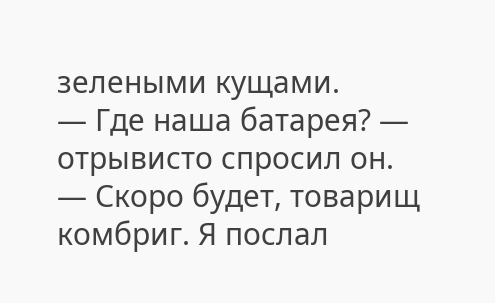зелеными кущами.
— Где наша батарея? — отрывисто спросил он.
— Скоро будет, товарищ комбриг. Я послал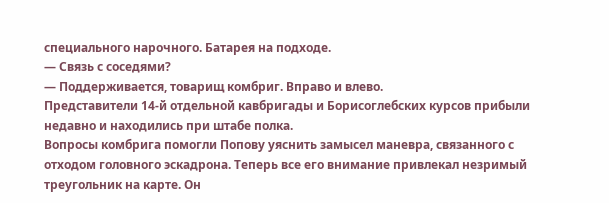специального нарочного. Батарея на подходе.
— Связь с соседями?
— Поддерживается, товарищ комбриг. Вправо и влево.
Представители 14-й отдельной кавбригады и Борисоглебских курсов прибыли недавно и находились при штабе полка.
Вопросы комбрига помогли Попову уяснить замысел маневра, связанного с отходом головного эскадрона. Теперь все его внимание привлекал незримый треугольник на карте. Он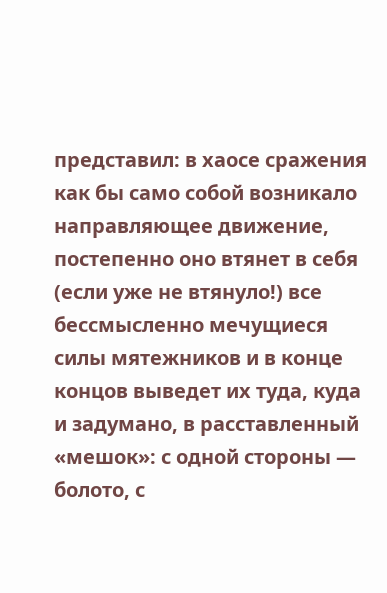представил: в хаосе сражения как бы само собой возникало направляющее движение, постепенно оно втянет в себя (если уже не втянуло!) все бессмысленно мечущиеся силы мятежников и в конце концов выведет их туда, куда и задумано, в расставленный «мешок»: с одной стороны — болото, с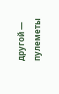другой — пулеметы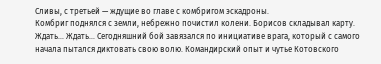Сливы, с третьей — ждущие во главе с комбригом эскадроны.
Комбриг поднялся с земли, небрежно почистил колени. Борисов складывал карту. Ждать… Ждать… Сегодняшний бой завязался по инициативе врага, который с самого начала пытался диктовать свою волю. Командирский опыт и чутье Котовского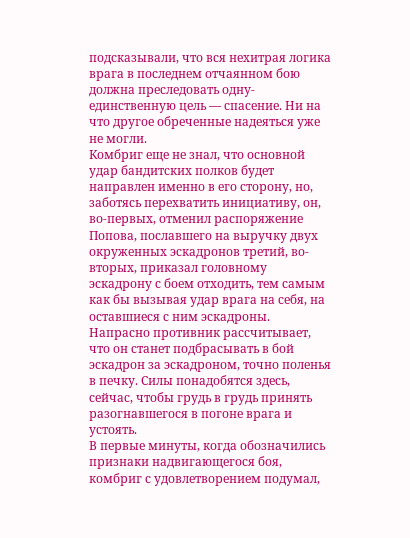подсказывали, что вся нехитрая логика врага в последнем отчаянном бою должна преследовать одну-единственную цель — спасение. Ни на что другое обреченные надеяться уже не могли.
Комбриг еще не знал, что основной удар бандитских полков будет направлен именно в его сторону, но, заботясь перехватить инициативу, он, во-первых, отменил распоряжение Попова, пославшего на выручку двух окруженных эскадронов третий, во-вторых, приказал головному эскадрону с боем отходить, тем самым как бы вызывая удар врага на себя, на оставшиеся с ним эскадроны. Напрасно противник рассчитывает, что он станет подбрасывать в бой эскадрон за эскадроном, точно поленья в печку. Силы понадобятся здесь, сейчас, чтобы грудь в грудь принять разогнавшегося в погоне врага и устоять.
В первые минуты, когда обозначились признаки надвигающегося боя, комбриг с удовлетворением подумал,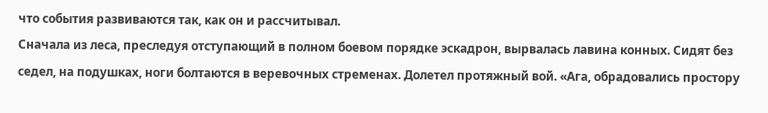что события развиваются так, как он и рассчитывал.
Сначала из леса, преследуя отступающий в полном боевом порядке эскадрон, вырвалась лавина конных. Сидят без седел, на подушках, ноги болтаются в веревочных стременах. Долетел протяжный вой. «Ага, обрадовались простору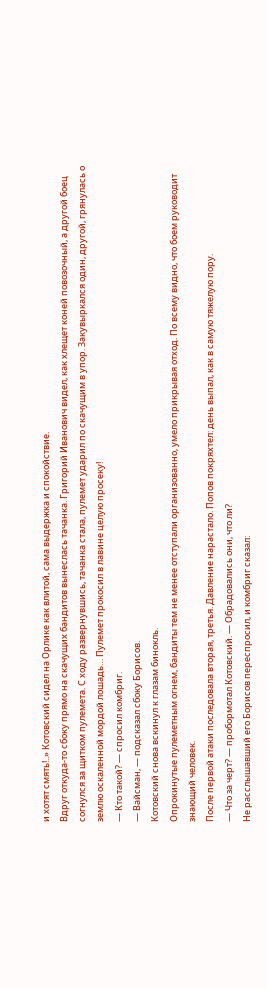и хотят смять!..» Котовский сидел на Орлике как влитой, сама выдержка и спокойствие.
Вдруг откуда-то сбоку прямо на скачущих бандитов вынеслась тачанка. Григорий Иванович видел, как хлещет коней повозочный, а другой боец согнулся за щитком пулемета. С ходу развернувшись, тачанка стала, пулемет ударил по скачущим в упор. Закувыркался один, другой, грянулась о землю оскаленной мордой лошадь… Пулемет прокосил в лавине целую просеку!
— Кто такой? — спросил комбриг.
— Вайсман, — подсказал сбоку Борисов.
Котовский снова вскинул к глазам бинокль.
Опрокинутые пулеметным огнем, бандиты тем не менее отступали организованно, умело прикрывая отход. По всему видно, что боем руководит знающий человек.
После первой атаки последовала вторая, третья. Давление нарастало. Попов покряхтел: день выпал, как в самую тяжелую пору.
— Что за черт? — пробормотал Котовский. — Обрадовались они, что ли?
Не расслышавший его Борисов переспросил, и комбриг сказал: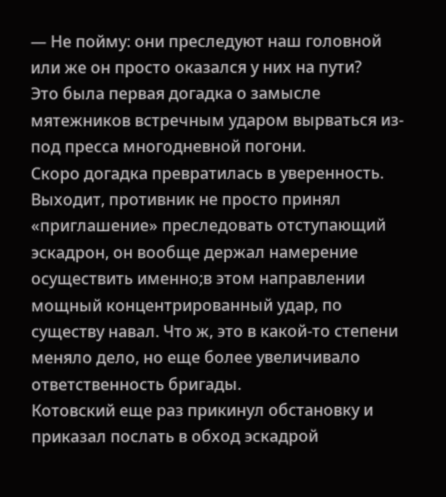— Не пойму: они преследуют наш головной или же он просто оказался у них на пути?
Это была первая догадка о замысле мятежников встречным ударом вырваться из-под пресса многодневной погони.
Скоро догадка превратилась в уверенность. Выходит, противник не просто принял «приглашение» преследовать отступающий эскадрон, он вообще держал намерение осуществить именно;в этом направлении мощный концентрированный удар, по существу навал. Что ж, это в какой-то степени меняло дело, но еще более увеличивало ответственность бригады.
Котовский еще раз прикинул обстановку и приказал послать в обход эскадрой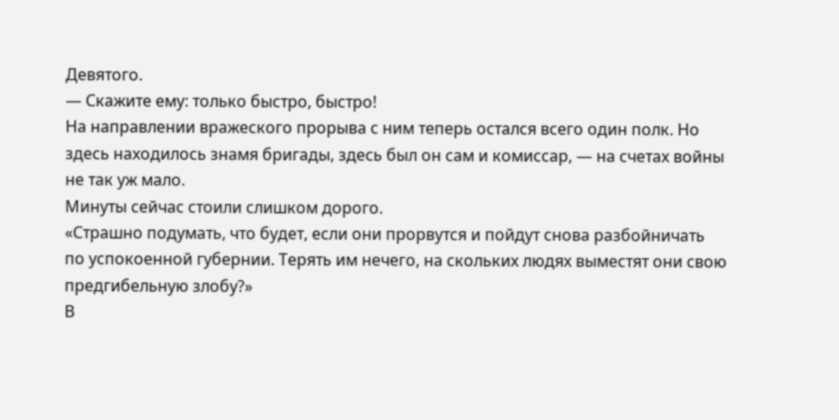Девятого.
— Скажите ему: только быстро, быстро!
На направлении вражеского прорыва с ним теперь остался всего один полк. Но здесь находилось знамя бригады, здесь был он сам и комиссар, — на счетах войны не так уж мало.
Минуты сейчас стоили слишком дорого.
«Страшно подумать, что будет, если они прорвутся и пойдут снова разбойничать по успокоенной губернии. Терять им нечего, на скольких людях выместят они свою предгибельную злобу?»
В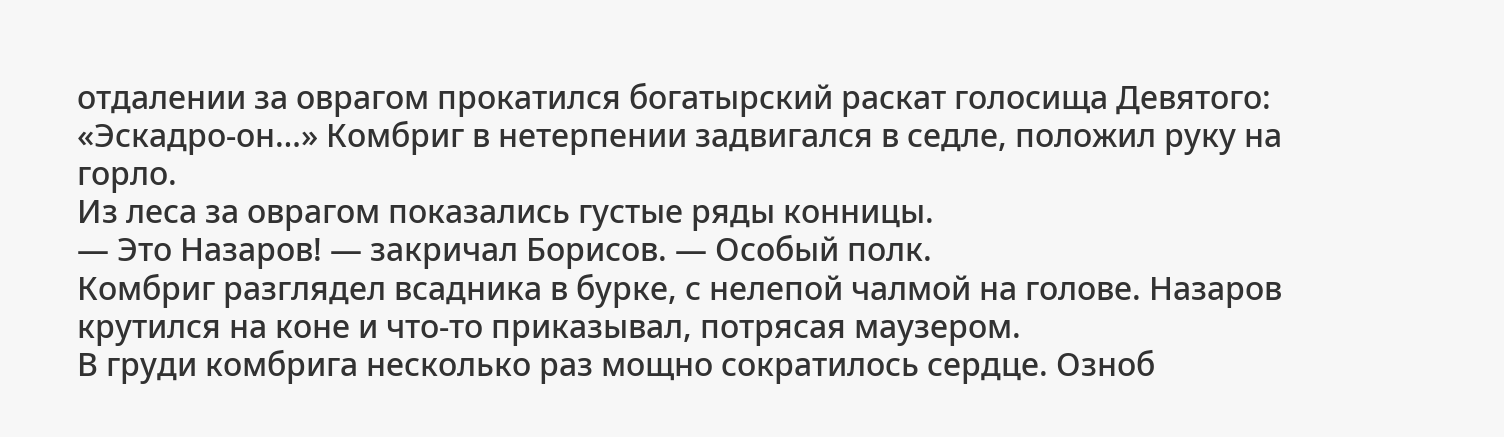отдалении за оврагом прокатился богатырский раскат голосища Девятого: «Эскадро-он…» Комбриг в нетерпении задвигался в седле, положил руку на горло.
Из леса за оврагом показались густые ряды конницы.
— Это Назаров! — закричал Борисов. — Особый полк.
Комбриг разглядел всадника в бурке, с нелепой чалмой на голове. Назаров крутился на коне и что-то приказывал, потрясая маузером.
В груди комбрига несколько раз мощно сократилось сердце. Озноб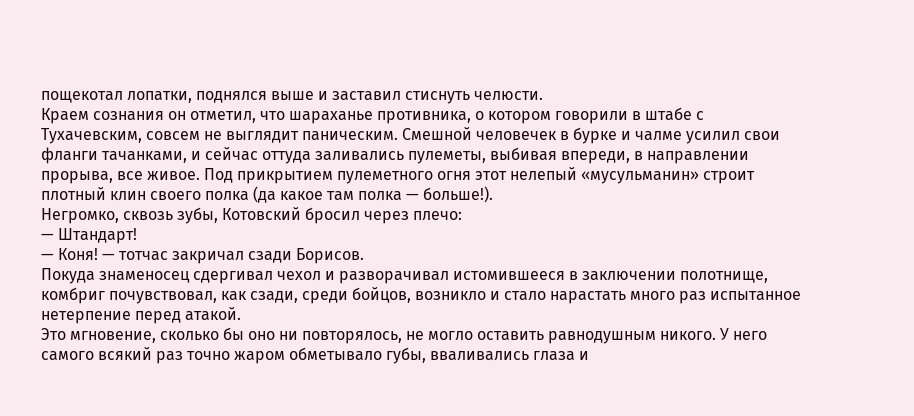пощекотал лопатки, поднялся выше и заставил стиснуть челюсти.
Краем сознания он отметил, что шараханье противника, о котором говорили в штабе с Тухачевским, совсем не выглядит паническим. Смешной человечек в бурке и чалме усилил свои фланги тачанками, и сейчас оттуда заливались пулеметы, выбивая впереди, в направлении прорыва, все живое. Под прикрытием пулеметного огня этот нелепый «мусульманин» строит плотный клин своего полка (да какое там полка — больше!).
Негромко, сквозь зубы, Котовский бросил через плечо:
— Штандарт!
— Коня! — тотчас закричал сзади Борисов.
Покуда знаменосец сдергивал чехол и разворачивал истомившееся в заключении полотнище, комбриг почувствовал, как сзади, среди бойцов, возникло и стало нарастать много раз испытанное нетерпение перед атакой.
Это мгновение, сколько бы оно ни повторялось, не могло оставить равнодушным никого. У него самого всякий раз точно жаром обметывало губы, вваливались глаза и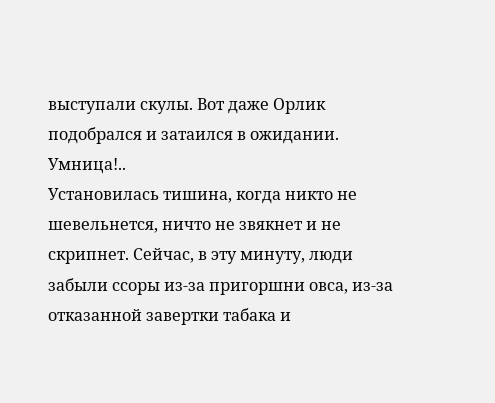выступали скулы. Вот даже Орлик подобрался и затаился в ожидании. Умница!..
Установилась тишина, когда никто не шевельнется, ничто не звякнет и не скрипнет. Сейчас, в эту минуту, люди забыли ссоры из-за пригоршни овса, из-за отказанной завертки табака и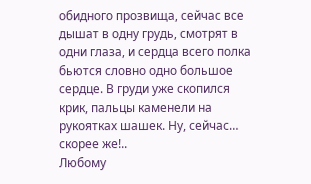обидного прозвища, сейчас все дышат в одну грудь, смотрят в одни глаза, и сердца всего полка бьются словно одно большое сердце. В груди уже скопился крик, пальцы каменели на рукоятках шашек. Ну, сейчас… скорее же!..
Любому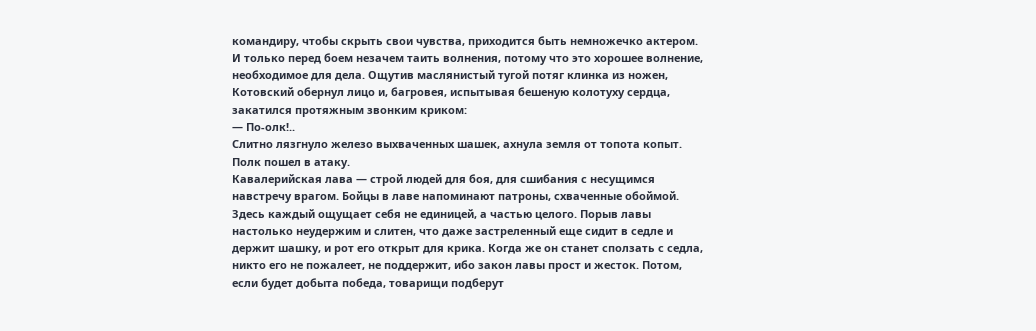командиру, чтобы скрыть свои чувства, приходится быть немножечко актером. И только перед боем незачем таить волнения, потому что это хорошее волнение, необходимое для дела. Ощутив маслянистый тугой потяг клинка из ножен, Котовский обернул лицо и, багровея, испытывая бешеную колотуху сердца, закатился протяжным звонким криком:
— По-олк!..
Слитно лязгнуло железо выхваченных шашек, ахнула земля от топота копыт. Полк пошел в атаку.
Кавалерийская лава — строй людей для боя, для сшибания с несущимся навстречу врагом. Бойцы в лаве напоминают патроны, схваченные обоймой. Здесь каждый ощущает себя не единицей, а частью целого. Порыв лавы настолько неудержим и слитен, что даже застреленный еще сидит в седле и держит шашку, и рот его открыт для крика. Когда же он станет сползать с седла, никто его не пожалеет, не поддержит, ибо закон лавы прост и жесток. Потом, если будет добыта победа, товарищи подберут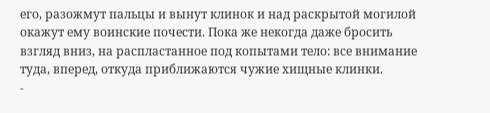его, разожмут пальцы и вынут клинок и над раскрытой могилой окажут ему воинские почести. Пока же некогда даже бросить взгляд вниз, на распластанное под копытами тело: все внимание туда, вперед, откуда приближаются чужие хищные клинки.
-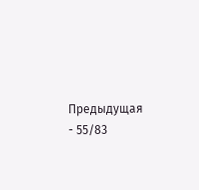Предыдущая
- 55/83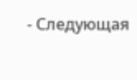- Следующая